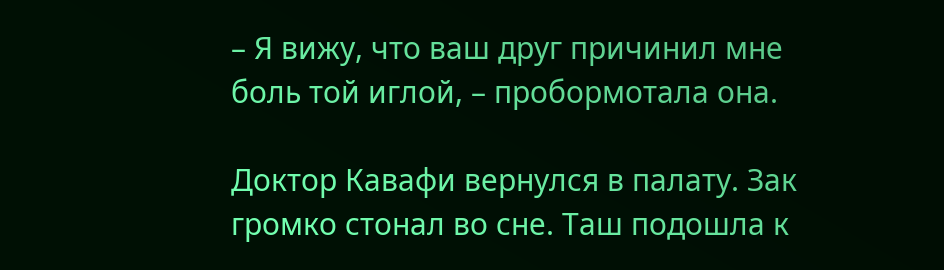– Я вижу, что ваш друг причинил мне боль той иглой, – пробормотала она.

Доктор Кавафи вернулся в палату. Зак громко стонал во сне. Таш подошла к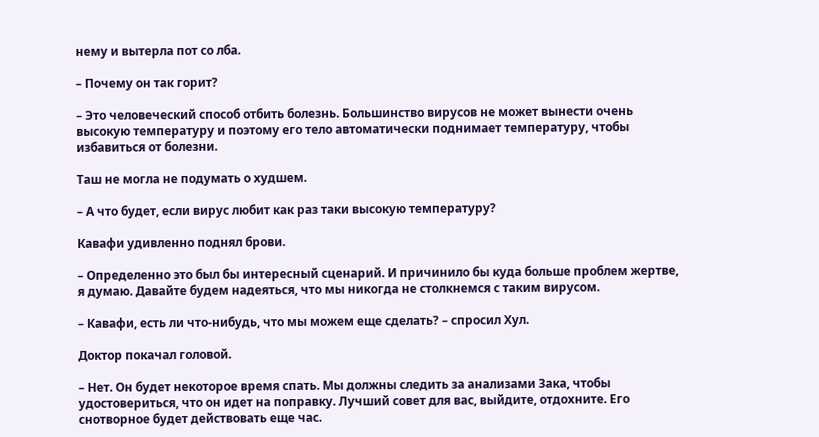нему и вытерла пот со лба.

– Почему он так горит?

– Это человеческий способ отбить болезнь. Большинство вирусов не может вынести очень высокую температуру и поэтому его тело автоматически поднимает температуру, чтобы избавиться от болезни.

Таш не могла не подумать о худшем.

– А что будет, если вирус любит как раз таки высокую температуру?

Кавафи удивленно поднял брови.

– Определенно это был бы интересный сценарий. И причинило бы куда больше проблем жертве, я думаю. Давайте будем надеяться, что мы никогда не столкнемся с таким вирусом.

– Кавафи, есть ли что-нибудь, что мы можем еще сделать? – спросил Хул.

Доктор покачал головой.

– Нет. Он будет некоторое время спать. Мы должны следить за анализами Зака, чтобы удостовериться, что он идет на поправку. Лучший совет для вас, выйдите, отдохните. Его снотворное будет действовать еще час.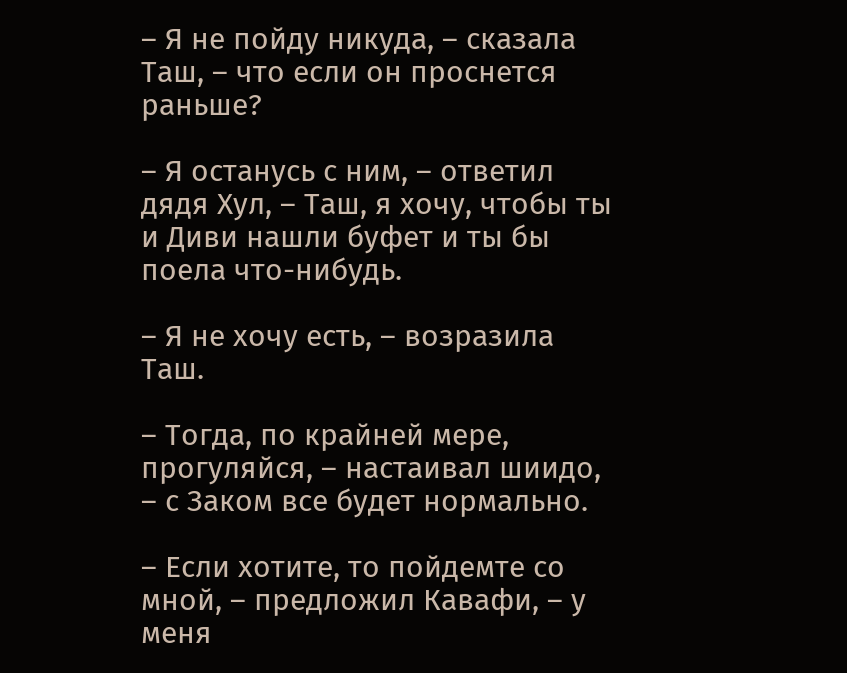– Я не пойду никуда, – сказала Таш, – что если он проснется раньше?

– Я останусь с ним, – ответил дядя Хул, – Таш, я хочу, чтобы ты и Диви нашли буфет и ты бы поела что-нибудь.

– Я не хочу есть, – возразила Таш.

– Тогда, по крайней мере, прогуляйся, – настаивал шиидо, – с Заком все будет нормально.

– Если хотите, то пойдемте со мной, – предложил Кавафи, – у меня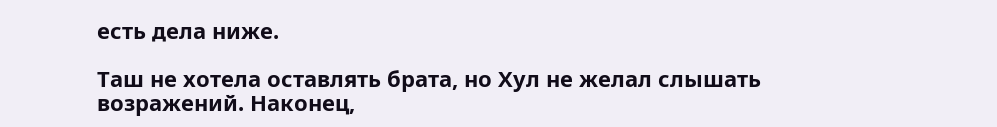есть дела ниже.

Таш не хотела оставлять брата, но Хул не желал слышать возражений. Наконец,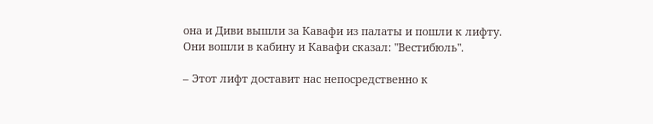она и Диви вышли за Кавафи из палаты и пошли к лифту. Они вошли в кабину и Кавафи сказал: "Вестибюль".

– Этот лифт доставит нас непосредственно к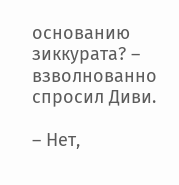основанию зиккурата? – взволнованно спросил Диви.

– Нет,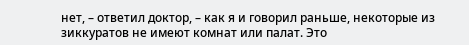нет, – ответил доктор, – как я и говорил раньше, некоторые из зиккуратов не имеют комнат или палат. Это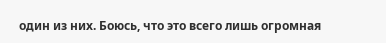один из них. Боюсь, что это всего лишь огромная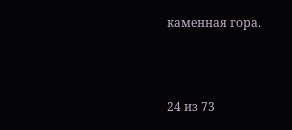каменная гора.



24 из 73